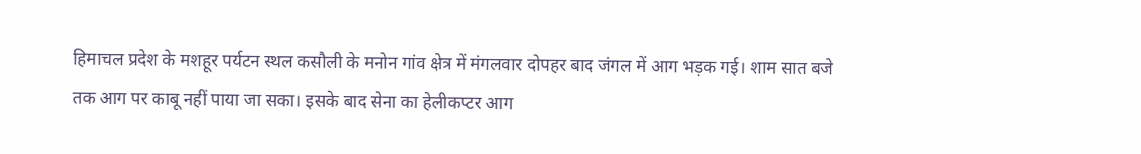हिमाचल प्रदेश के मशहूर पर्यटन स्थल कसौली के मनोन गांव क्षेत्र में मंगलवार दोपहर बाद जंगल में आग भड़क गई। शाम सात बजे तक आग पर काबू नहीं पाया जा सका। इसके बाद सेना का हेलीकप्टर आग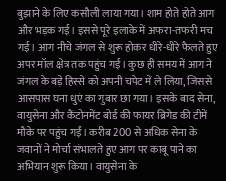बुझाने के लिए कसौली लाया गया। शाम होते होते आग और भड़क गई। इससे पूरे इलाके में अफरा-तफरी मच गई। आग नीचे जंगल से शुरू होकर धीरे-धीरे फैलते हुए अपर मॉल क्षेत्र तक पहुंच गई। कुछ ही समय में आग ने जंगल के बड़े हिस्से को अपनी चपेट में ले लिया, जिससे आसपास घना धुएं का गुबार छा गया। इसके बाद सेना, वायुसेना और कैंटोनमेंट बोर्ड की फायर ब्रिगेड की टीमें मौके पर पहुंच गईं। करीब 200 से अधिक सेना के जवानों ने मोर्चा संभालते हुए आग पर काबू पाने का अभियान शुरू किया। वायुसेना के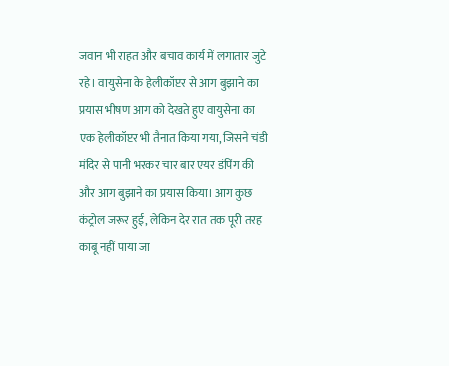जवान भी राहत और बचाव कार्य में लगातार जुटे रहे। वायुसेना के हेलीकॉप्टर से आग बुझाने का प्रयास भीषण आग को देखते हुए वायुसेना का एक हेलीकॉप्टर भी तैनात किया गया, जिसने चंडी मंदिर से पानी भरकर चार बार एयर डंपिंग की और आग बुझाने का प्रयास किया। आग कुछ कंट्रोल जरूर हुई, लेकिन देर रात तक पूरी तरह काबू नहीं पाया जा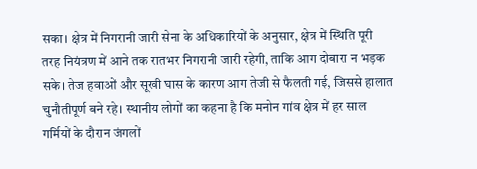सका। क्षेत्र में निगरानी जारी सेना के अधिकारियों के अनुसार, क्षेत्र में स्थिति पूरी तरह नियंत्रण में आने तक रातभर निगरानी जारी रहेगी, ताकि आग दोबारा न भड़क सके। तेज हवाओं और सूखी घास के कारण आग तेजी से फैलती गई, जिससे हालात चुनौतीपूर्ण बने रहे। स्थानीय लोगों का कहना है कि मनोन गांव क्षेत्र में हर साल गर्मियों के दौरान जंगलों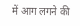में आग लगने की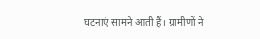घटनाएं सामने आती हैं। ग्रामीणों ने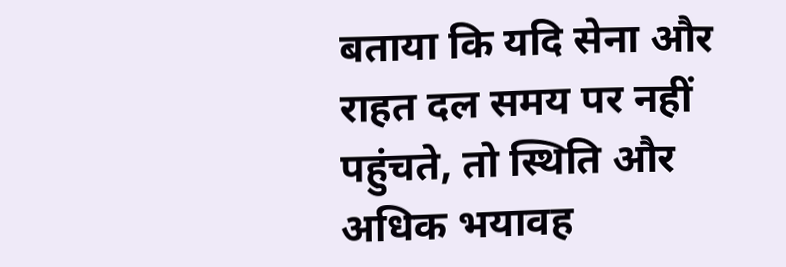बताया कि यदि सेना और राहत दल समय पर नहीं पहुंचते, तो स्थिति और अधिक भयावह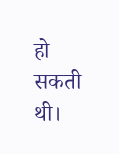हो सकती थी।